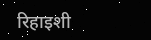रिहाइशी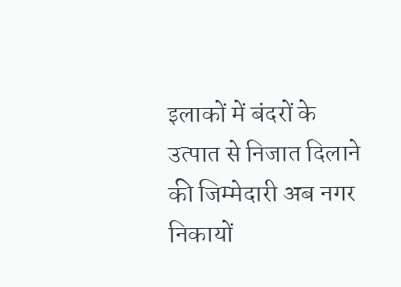इलाकों में बंदरों के उत्पात से निजात दिलाने की जिम्मेदारी अब नगर निकायों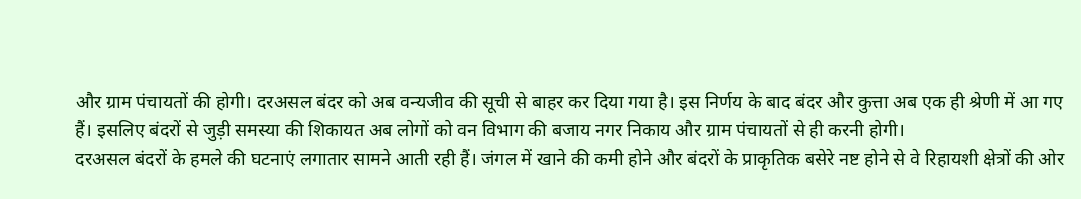और ग्राम पंचायतों की होगी। दरअसल बंदर को अब वन्यजीव की सूची से बाहर कर दिया गया है। इस निर्णय के बाद बंदर और कुत्ता अब एक ही श्रेणी में आ गए हैं। इसलिए बंदरों से जुड़ी समस्या की शिकायत अब लोगों को वन विभाग की बजाय नगर निकाय और ग्राम पंचायतों से ही करनी होगी।
दरअसल बंदरों के हमले की घटनाएं लगातार सामने आती रही हैं। जंगल में खाने की कमी होने और बंदरों के प्राकृतिक बसेरे नष्ट होने से वे रिहायशी क्षेत्रों की ओर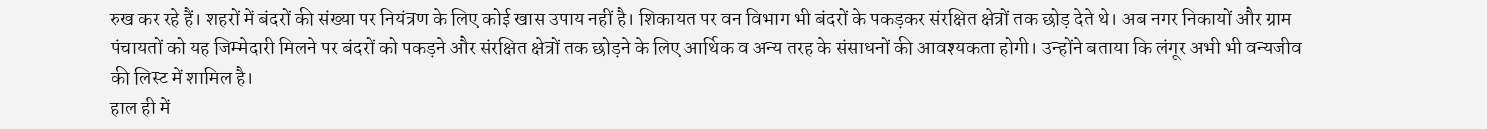रुख कर रहे हैं। शहरों में बंदरों की संख्या पर नियंत्रण के लिए कोई खास उपाय नहीं है। शिकायत पर वन विभाग भी बंदरों के पकड़कर संरक्षित क्षेत्रों तक छोड़ देते थे। अब नगर निकायों और ग्राम पंचायतों को यह जिम्मेदारी मिलने पर बंदरों को पकड़ने और संरक्षित क्षेत्रों तक छोड़ने के लिए आर्थिक व अन्य तरह के संसाधनों की आवश्यकता होगी। उन्होंने बताया कि लंगूर अभी भी वन्यजीव की लिस्ट में शामिल है।
हाल ही में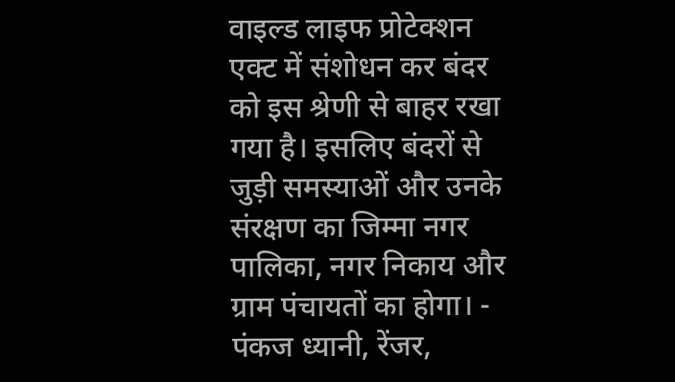वाइल्ड लाइफ प्रोटेक्शन एक्ट में संशोधन कर बंदर को इस श्रेणी से बाहर रखा गया है। इसलिए बंदरों से जुड़ी समस्याओं और उनके संरक्षण का जिम्मा नगर पालिका, नगर निकाय और ग्राम पंचायतों का होगा। - पंकज ध्यानी, रेंजर,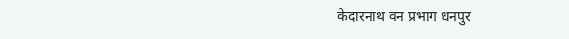केदारनाथ वन प्रभाग धनपुर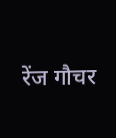रेंज गौचर